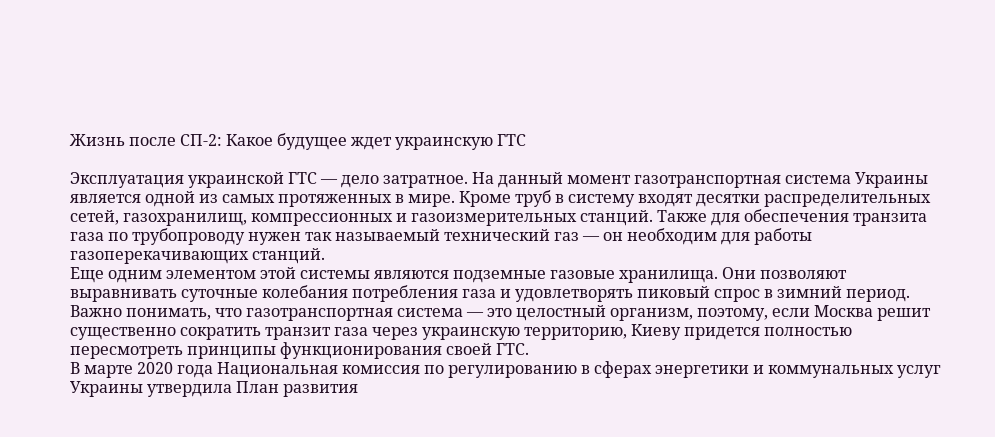Жизнь после СП-2: Какое будущее ждет украинскую ГТС

Эксплуатация украинской ГТС — дело затратное. На данный момент газотранспортная система Украины является одной из самых протяженных в мире. Кроме труб в систему входят десятки распределительных сетей, газохранилищ, компрессионных и газоизмерительных станций. Также для обеспечения транзита газа по трубопроводу нужен так называемый технический газ — он необходим для работы газоперекачивающих станций.
Еще одним элементом этой системы являются подземные газовые хранилища. Они позволяют выравнивать суточные колебания потребления газа и удовлетворять пиковый спрос в зимний период. Важно понимать, что газотранспортная система — это целостный организм, поэтому, если Москва решит существенно сократить транзит газа через украинскую территорию, Киеву придется полностью пересмотреть принципы функционирования своей ГТС.
В марте 2020 года Национальная комиссия по регулированию в сферах энергетики и коммунальных услуг Украины утвердила План развития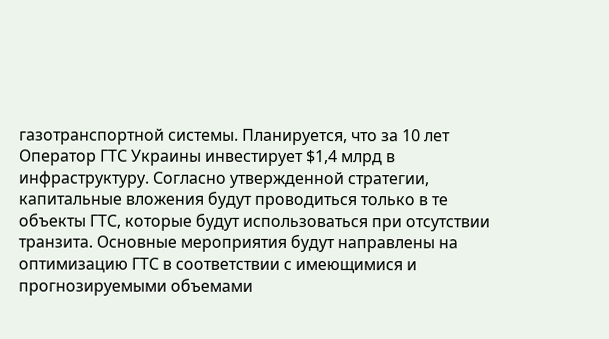газотранспортной системы. Планируется, что за 10 лет Оператор ГТС Украины инвестирует $1,4 млрд в инфраструктуру. Согласно утвержденной стратегии, капитальные вложения будут проводиться только в те объекты ГТС, которые будут использоваться при отсутствии транзита. Основные мероприятия будут направлены на оптимизацию ГТС в соответствии с имеющимися и прогнозируемыми объемами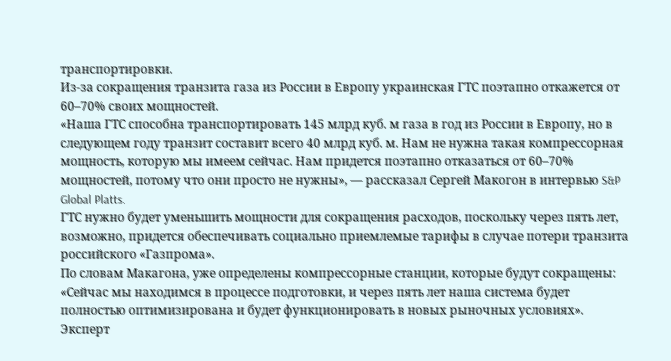транспортировки.
Из-за сокращения транзита газа из России в Европу украинская ГТС поэтапно откажется от 60–70% своих мощностей.
«Наша ГТС способна транспортировать 145 млрд куб. м газа в год из России в Европу, но в следующем году транзит составит всего 40 млрд куб. м. Нам не нужна такая компрессорная мощность, которую мы имеем сейчас. Нам придется поэтапно отказаться от 60–70% мощностей, потому что они просто не нужны», — рассказал Сергей Макогон в интервью S&P Global Platts.
ГТС нужно будет уменьшить мощности для сокращения расходов, поскольку через пять лет, возможно, придется обеспечивать социально приемлемые тарифы в случае потери транзита российского «Газпрома».
По словам Макагона, уже определены компрессорные станции, которые будут сокращены: «Сейчас мы находимся в процессе подготовки, и через пять лет наша система будет полностью оптимизирована и будет функционировать в новых рыночных условиях».
Эксперт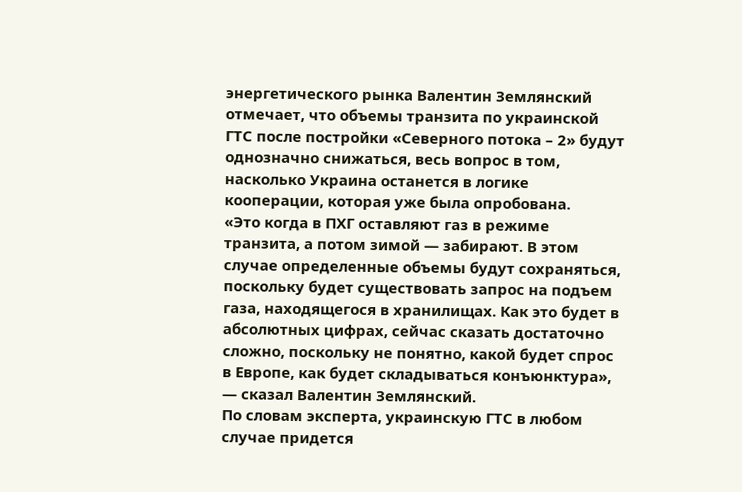энергетического рынка Валентин Землянский отмечает, что объемы транзита по украинской ГТС после постройки «Северного потока – 2» будут однозначно снижаться, весь вопрос в том, насколько Украина останется в логике кооперации, которая уже была опробована.
«Это когда в ПХГ оставляют газ в режиме транзита, а потом зимой — забирают. В этом случае определенные объемы будут сохраняться, поскольку будет существовать запрос на подъем газа, находящегося в хранилищах. Как это будет в абсолютных цифрах, сейчас сказать достаточно сложно, поскольку не понятно, какой будет спрос в Европе, как будет складываться конъюнктура», — сказал Валентин Землянский.
По словам эксперта, украинскую ГТС в любом случае придется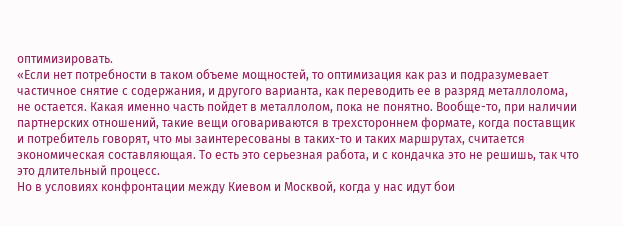оптимизировать.
«Если нет потребности в таком объеме мощностей, то оптимизация как раз и подразумевает частичное снятие с содержания, и другого варианта, как переводить ее в разряд металлолома, не остается. Какая именно часть пойдет в металлолом, пока не понятно. Вообще-то, при наличии партнерских отношений, такие вещи оговариваются в трехстороннем формате, когда поставщик и потребитель говорят, что мы заинтересованы в таких-то и таких маршрутах, считается экономическая составляющая. То есть это серьезная работа, и с кондачка это не решишь, так что это длительный процесс.
Но в условиях конфронтации между Киевом и Москвой, когда у нас идут бои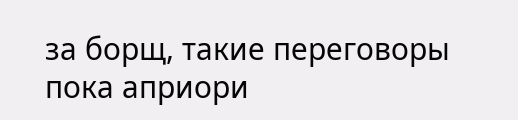за борщ, такие переговоры пока априори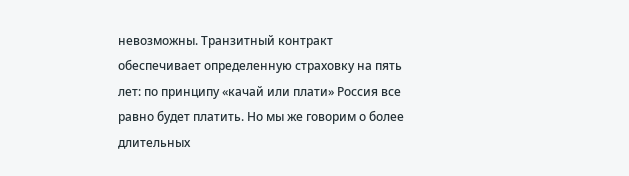невозможны. Транзитный контракт обеспечивает определенную страховку на пять лет: по принципу «качай или плати» Россия все равно будет платить. Но мы же говорим о более длительных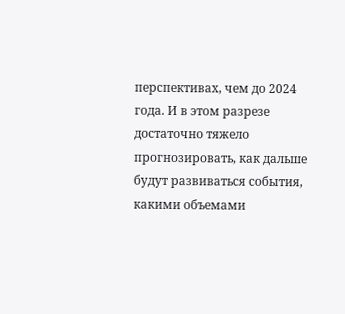перспективах, чем до 2024 года. И в этом разрезе достаточно тяжело прогнозировать, как дальше будут развиваться события, какими объемами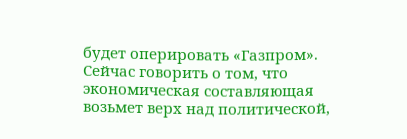будет оперировать «Газпром».
Сейчас говорить о том, что экономическая составляющая возьмет верх над политической,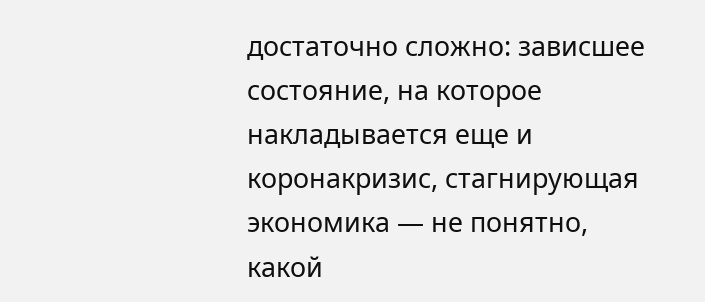достаточно сложно: зависшее состояние, на которое накладывается еще и коронакризис, стагнирующая экономика — не понятно, какой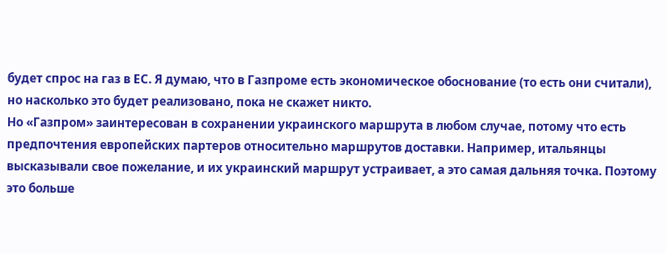будет спрос на газ в ЕС. Я думаю, что в Газпроме есть экономическое обоснование (то есть они считали), но насколько это будет реализовано, пока не скажет никто.
Но «Газпром» заинтересован в сохранении украинского маршрута в любом случае, потому что есть предпочтения европейских партеров относительно маршрутов доставки. Например, итальянцы высказывали свое пожелание, и их украинский маршрут устраивает, а это самая дальняя точка. Поэтому это больше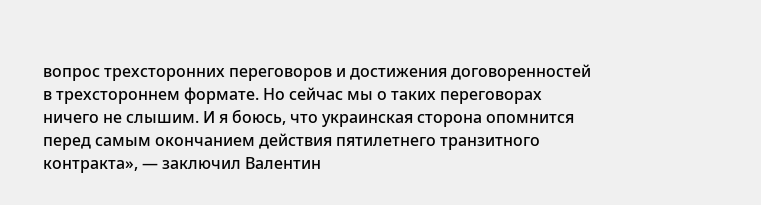вопрос трехсторонних переговоров и достижения договоренностей в трехстороннем формате. Но сейчас мы о таких переговорах ничего не слышим. И я боюсь, что украинская сторона опомнится перед самым окончанием действия пятилетнего транзитного контракта», — заключил Валентин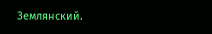Землянский.